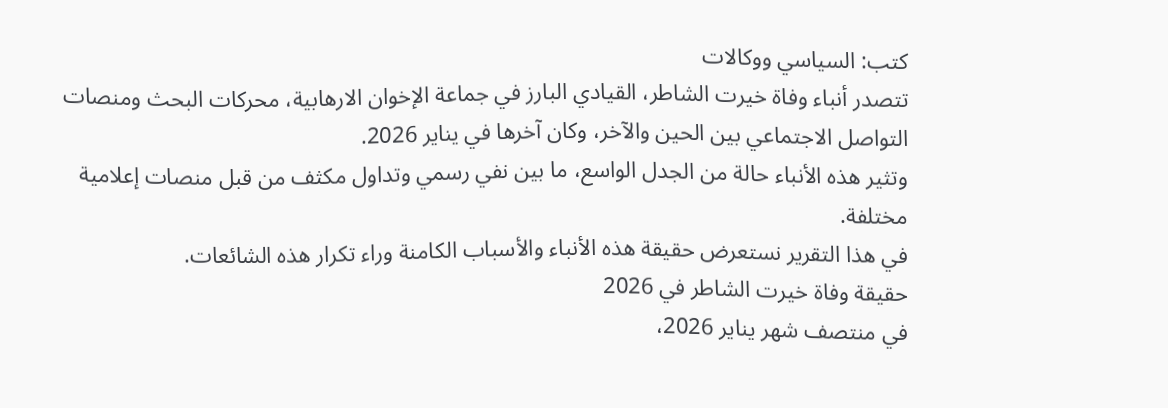كتب: السياسي ووكالات
تتصدر أنباء وفاة خيرت الشاطر، القيادي البارز في جماعة الإخوان الارهابية، محركات البحث ومنصات التواصل الاجتماعي بين الحين والآخر، وكان آخرها في يناير 2026.
وتثير هذه الأنباء حالة من الجدل الواسع، ما بين نفي رسمي وتداول مكثف من قبل منصات إعلامية مختلفة.
في هذا التقرير نستعرض حقيقة هذه الأنباء والأسباب الكامنة وراء تكرار هذه الشائعات.
حقيقة وفاة خيرت الشاطر في 2026
في منتصف شهر يناير 2026،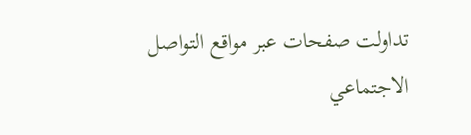تداولت صفحات عبر مواقع التواصل الاجتماعي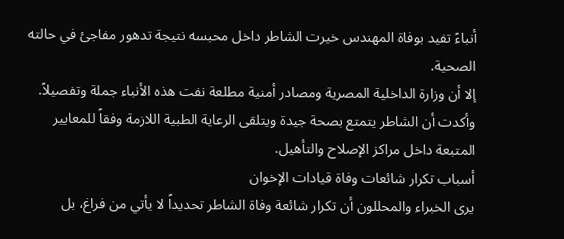أنباءً تفيد بوفاة المهندس خيرت الشاطر داخل محبسه نتيجة تدهور مفاجئ في حالته الصحية.
إلا أن وزارة الداخلية المصرية ومصادر أمنية مطلعة نفت هذه الأنباء جملة وتفصيلاً.
وأكدت أن الشاطر يتمتع بصحة جيدة ويتلقى الرعاية الطبية اللازمة وفقاً للمعايير المتبعة داخل مراكز الإصلاح والتأهيل.
أسباب تكرار شائعات وفاة قيادات الإخوان
يرى الخبراء والمحللون أن تكرار شائعة وفاة الشاطر تحديداً لا يأتي من فراغ، بل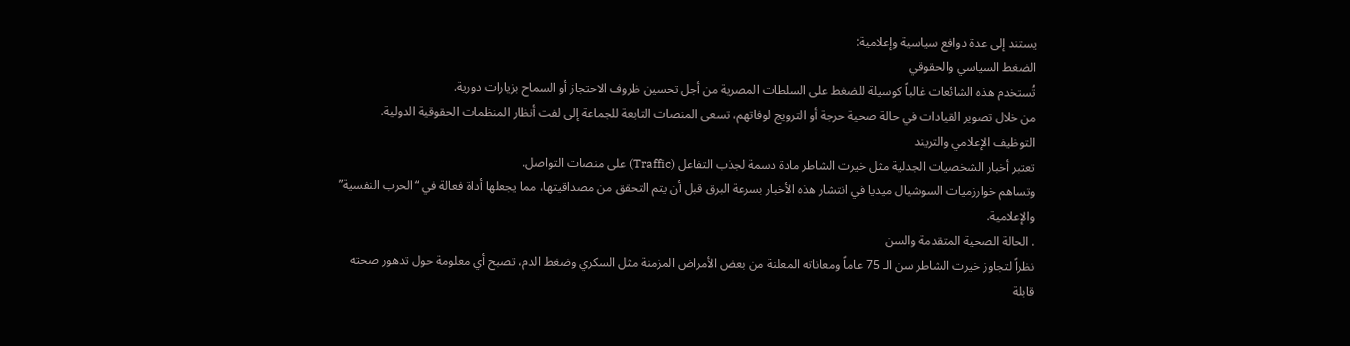يستند إلى عدة دوافع سياسية وإعلامية:
الضغط السياسي والحقوقي
تُستخدم هذه الشائعات غالباً كوسيلة للضغط على السلطات المصرية من أجل تحسين ظروف الاحتجاز أو السماح بزيارات دورية.
من خلال تصوير القيادات في حالة صحية حرجة أو الترويج لوفاتهم، تسعى المنصات التابعة للجماعة إلى لفت أنظار المنظمات الحقوقية الدولية.
التوظيف الإعلامي والتريند
تعتبر أخبار الشخصيات الجدلية مثل خيرت الشاطر مادة دسمة لجذب التفاعل (Traffic) على منصات التواصل.
وتساهم خوارزميات السوشيال ميديا في انتشار هذه الأخبار بسرعة البرق قبل أن يتم التحقق من مصداقيتها، مما يجعلها أداة فعالة في “الحرب النفسية” والإعلامية.
. الحالة الصحية المتقدمة والسن
نظراً لتجاوز خيرت الشاطر سن الـ 75 عاماً ومعاناته المعلنة من بعض الأمراض المزمنة مثل السكري وضغط الدم، تصبح أي معلومة حول تدهور صحته قابلة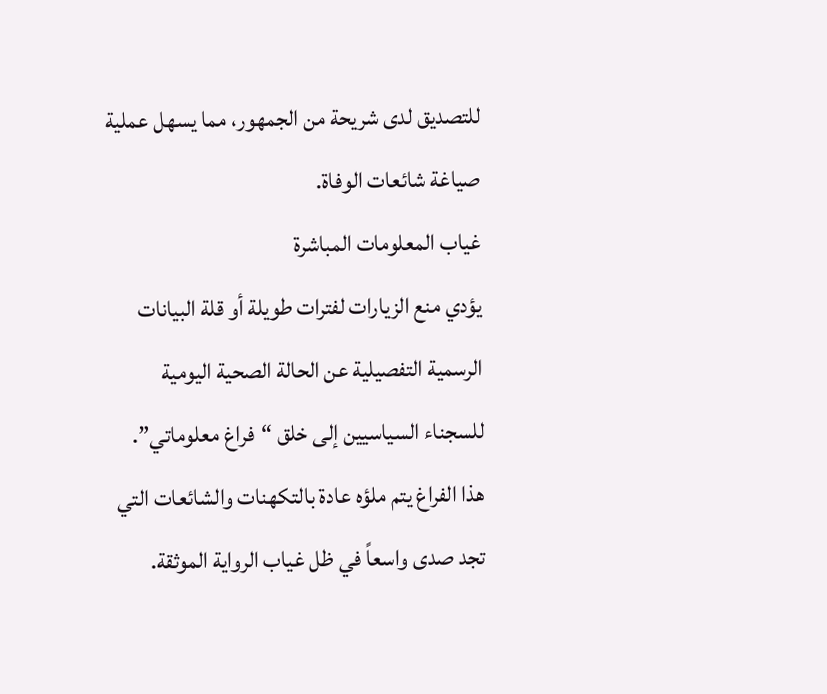للتصديق لدى شريحة من الجمهور، مما يسهل عملية صياغة شائعات الوفاة.
غياب المعلومات المباشرة
يؤدي منع الزيارات لفترات طويلة أو قلة البيانات الرسمية التفصيلية عن الحالة الصحية اليومية للسجناء السياسيين إلى خلق “فراغ معلوماتي”.
هذا الفراغ يتم ملؤه عادة بالتكهنات والشائعات التي تجد صدى واسعاً في ظل غياب الرواية الموثقة.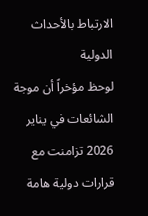الارتباط بالأحداث الدولية
لوحظ مؤخراً أن موجة الشائعات في يناير 2026 تزامنت مع قرارات دولية هامة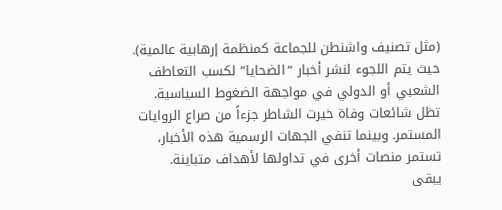(مثل تصنيف واشنطن للجماعة كمنظمة إرهابية عالمية).
حيث يتم اللجوء لنشر أخبار “الضحايا” لكسب التعاطف الشعبي أو الدولي في مواجهة الضغوط السياسية.
تظل شائعات وفاة خيرت الشاطر جزءاً من صراع الروايات المستمر. وبينما تنفي الجهات الرسمية هذه الأخبار، تستمر منصات أخرى في تداولها لأهداف متباينة.
يبقى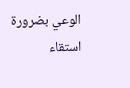الوعي بضرورة استقاء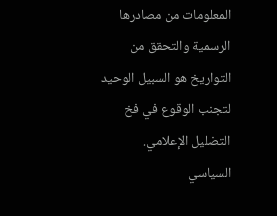المعلومات من مصادرها الرسمية والتحقق من التواريخ هو السبيل الوحيد لتجنب الوقوع في فخ التضليل الإعلامي.
السياسي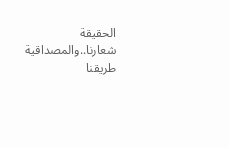الحقيقة شعارنا..والمصداقية طريقنا